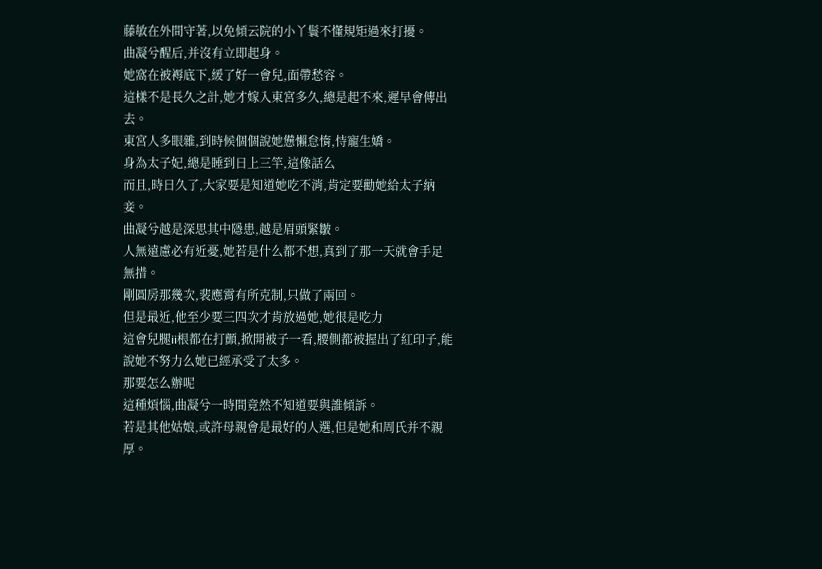藤敏在外間守著,以免傾云院的小丫鬟不懂規矩過來打擾。
曲凝兮醒后,并沒有立即起身。
她窩在被褥底下,緩了好一會兒,面帶愁容。
這樣不是長久之計,她才嫁入東宮多久,總是起不來,遲早會傳出去。
東宮人多眼雜,到時候個個說她憊懶怠惰,恃寵生嬌。
身為太子妃,總是睡到日上三竿,這像話么
而且,時日久了,大家要是知道她吃不消,肯定要勸她給太子納妾。
曲凝兮越是深思其中隱患,越是眉頭緊皺。
人無遠慮必有近憂,她若是什么都不想,真到了那一天就會手足無措。
剛圓房那幾次,裴應霄有所克制,只做了兩回。
但是最近,他至少要三四次才肯放過她,她很是吃力
這會兒腿ii根都在打顫,掀開被子一看,腰側都被握出了紅印子,能說她不努力么她已經承受了太多。
那要怎么辦呢
這種煩惱,曲凝兮一時間竟然不知道要與誰傾訴。
若是其他姑娘,或許母親會是最好的人選,但是她和周氏并不親厚。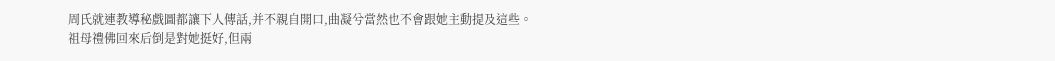周氏就連教導秘戲圖都讓下人傳話,并不親自開口,曲凝兮當然也不會跟她主動提及這些。
祖母禮佛回來后倒是對她挺好,但兩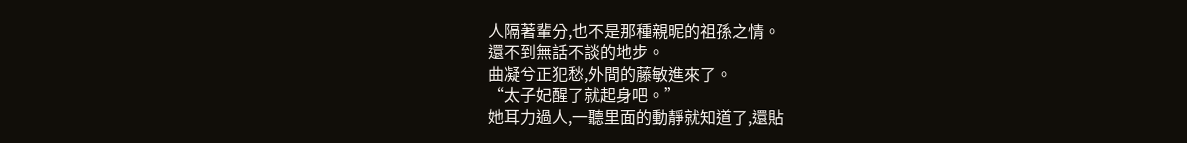人隔著輩分,也不是那種親昵的祖孫之情。
還不到無話不談的地步。
曲凝兮正犯愁,外間的藤敏進來了。
“太子妃醒了就起身吧。”
她耳力過人,一聽里面的動靜就知道了,還貼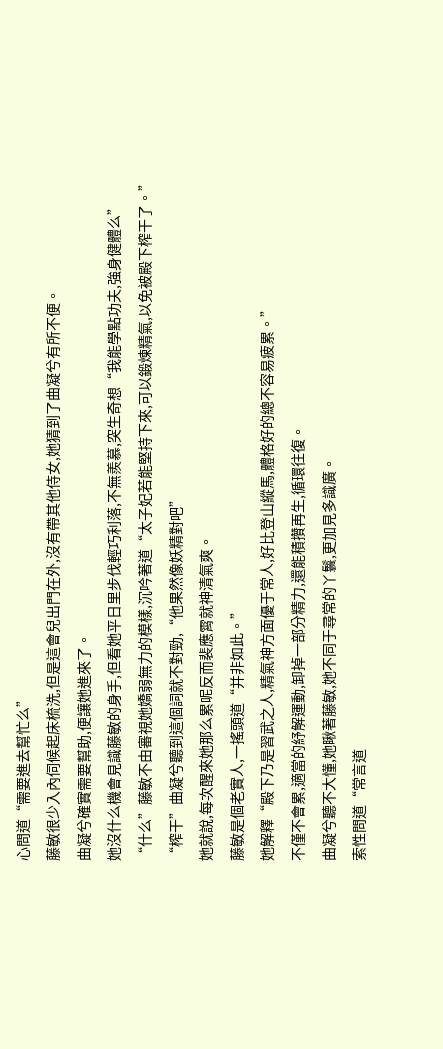心問道“需要進去幫忙么”
藤敏很少入內伺候起床梳洗,但是這會兒出門在外,沒有帶其他侍女,她猜到了曲凝兮有所不便。
曲凝兮確實需要幫助,便讓她進來了。
她沒什么機會見識藤敏的身手,但看她平日里步伐輕巧利落,不無羨慕,突生奇想“我能學點功夫,強身健體么”
“什么”藤敏不由審視她嬌弱無力的模樣,沉吟著道“太子妃若能堅持下來,可以鍛煉精氣,以免被殿下榨干了。”
“榨干”曲凝兮聽到這個詞就不對勁,“他果然像妖精對吧”
她就說,每次醒來她那么累呢反而裴應霄就神清氣爽。
藤敏是個老實人,一搖頭道“并非如此。”
她解釋“殿下乃是習武之人,精氣神方面優于常人,好比登山縱馬,體格好的總不容易疲累。”
不僅不會累,適當的紓解運動,卸掉一部分精力,還能積攢再生,循環往復。
曲凝兮聽不大懂,她瞅著藤敏,她不同于尋常的丫鬟,更加見多識廣。
索性問道“常言道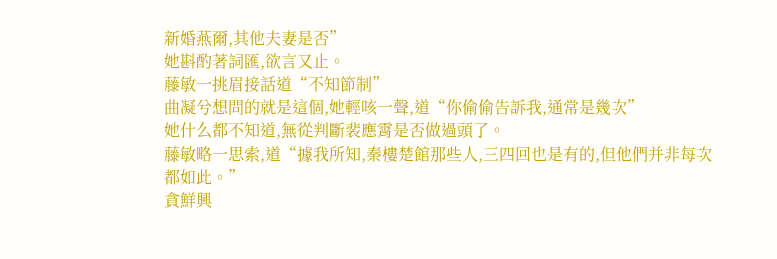新婚燕爾,其他夫妻是否”
她斟酌著詞匯,欲言又止。
藤敏一挑眉接話道“不知節制”
曲凝兮想問的就是這個,她輕咳一聲,道“你偷偷告訴我,通常是幾次”
她什么都不知道,無從判斷裴應霄是否做過頭了。
藤敏略一思索,道“據我所知,秦樓楚館那些人,三四回也是有的,但他們并非每次都如此。”
貪鮮興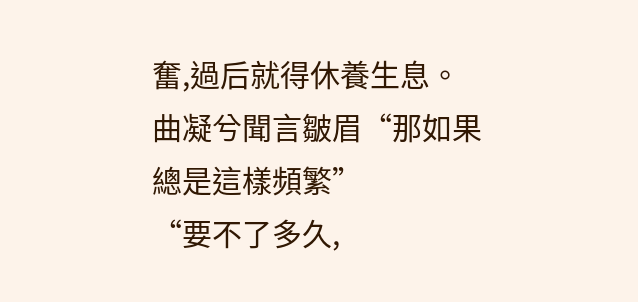奮,過后就得休養生息。
曲凝兮聞言皺眉“那如果總是這樣頻繁”
“要不了多久,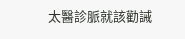太醫診脈就該勸誡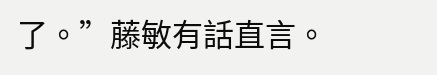了。”藤敏有話直言。